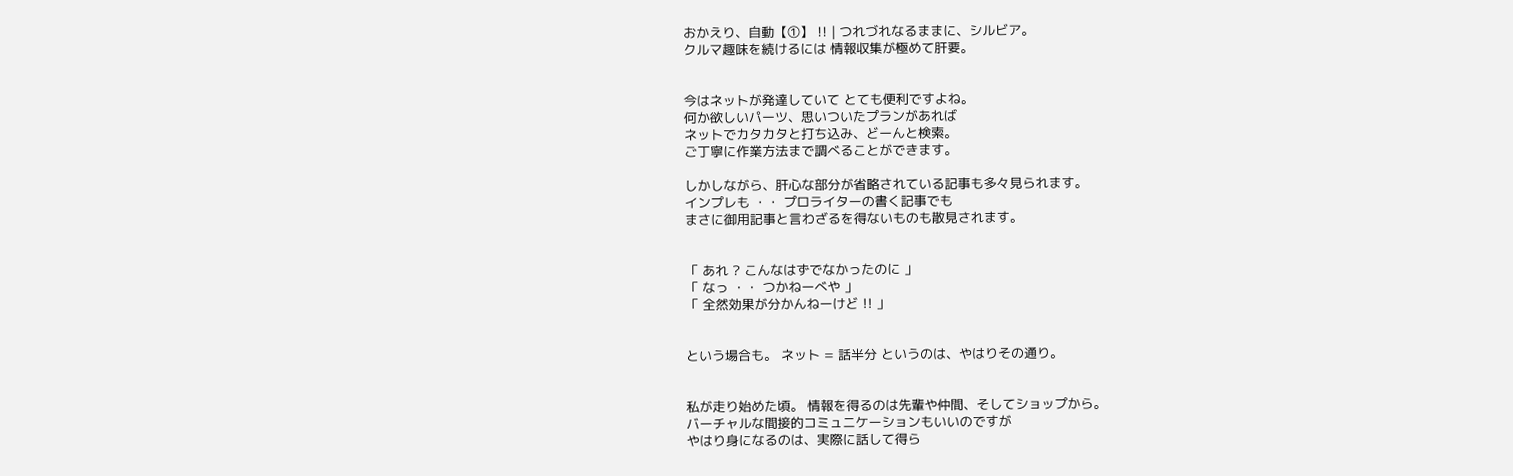おかえり、自動【①】 !! | つれづれなるままに、シルビア。
クルマ趣味を続けるには 情報収集が極めて肝要。


今はネットが発達していて とても便利ですよね。
何か欲しいパーツ、思いついたプランがあれば
ネットでカタカタと打ち込み、どーんと検索。
ご丁寧に作業方法まで調べることができます。

しかしながら、肝心な部分が省略されている記事も多々見られます。
インプレも ・・ プロライターの書く記事でも
まさに御用記事と言わざるを得ないものも散見されます。


「 あれ ? こんなはずでなかったのに 」
「 なっ ・・ つかねーべや 」
「 全然効果が分かんねーけど !! 」


という場合も。 ネット = 話半分 というのは、やはりその通り。


私が走り始めた頃。 情報を得るのは先輩や仲間、そしてショップから。
バーチャルな間接的コミュニケーションもいいのですが
やはり身になるのは、実際に話して得ら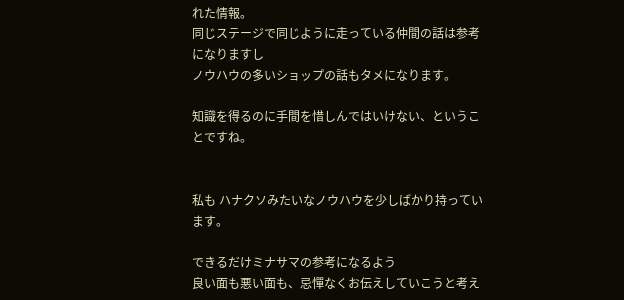れた情報。
同じステージで同じように走っている仲間の話は参考になりますし
ノウハウの多いショップの話もタメになります。

知識を得るのに手間を惜しんではいけない、ということですね。


私も ハナクソみたいなノウハウを少しばかり持っています。

できるだけミナサマの参考になるよう
良い面も悪い面も、忌憚なくお伝えしていこうと考え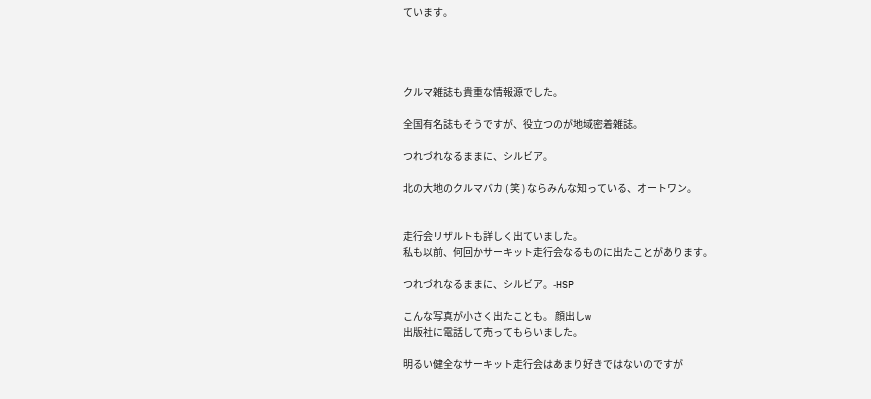ています。




クルマ雑誌も貴重な情報源でした。

全国有名誌もそうですが、役立つのが地域密着雑誌。

つれづれなるままに、シルビア。

北の大地のクルマバカ ( 笑 ) ならみんな知っている、オートワン。


走行会リザルトも詳しく出ていました。
私も以前、何回かサーキット走行会なるものに出たことがあります。

つれづれなるままに、シルビア。-HSP

こんな写真が小さく出たことも。 顔出しw
出版社に電話して売ってもらいました。

明るい健全なサーキット走行会はあまり好きではないのですが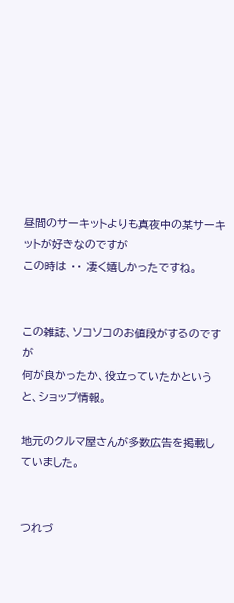昼間のサーキットよりも真夜中の某サーキットが好きなのですが
この時は ・・ 凄く嬉しかったですね。


この雑誌、ソコソコのお値段がするのですが
何が良かったか、役立っていたかというと、ショップ情報。

地元のクルマ屋さんが多数広告を掲載していました。


つれづ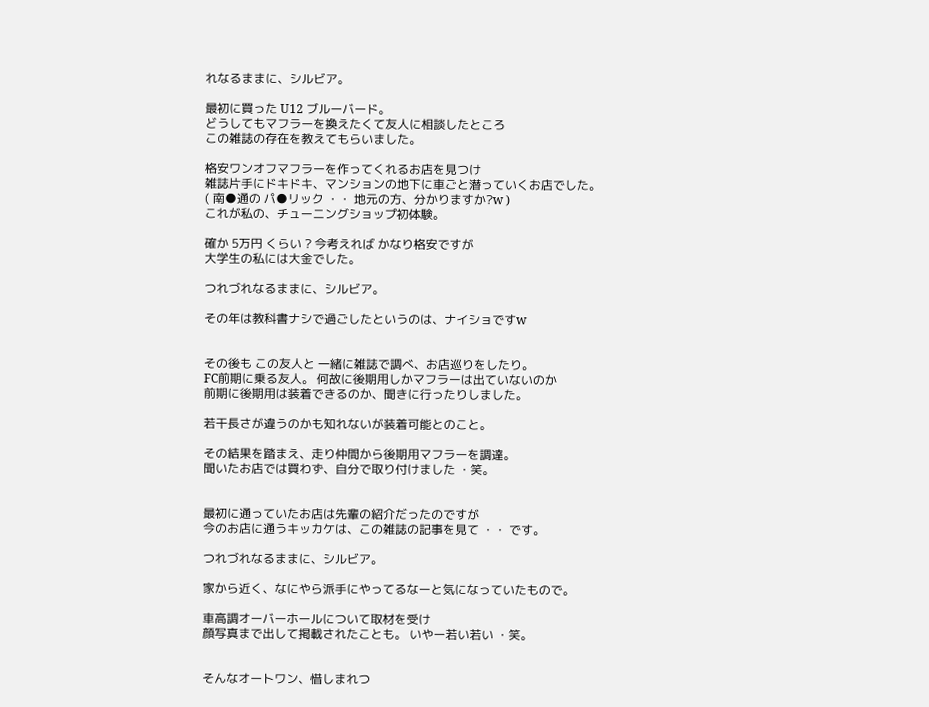れなるままに、シルビア。

最初に買った U12 ブルーバード。
どうしてもマフラーを換えたくて友人に相談したところ
この雑誌の存在を教えてもらいました。

格安ワンオフマフラーを作ってくれるお店を見つけ
雑誌片手にドキドキ、マンションの地下に車ごと潜っていくお店でした。
( 南●通の パ●リック ・・ 地元の方、分かりますか?w )
これが私の、チューニングショップ初体験。

確か 5万円 くらい ? 今考えれば かなり格安ですが
大学生の私には大金でした。

つれづれなるままに、シルビア。

その年は教科書ナシで過ごしたというのは、ナイショですw


その後も この友人と 一緒に雑誌で調べ、お店巡りをしたり。
FC前期に乗る友人。 何故に後期用しかマフラーは出ていないのか
前期に後期用は装着できるのか、聞きに行ったりしました。

若干長さが違うのかも知れないが装着可能とのこと。

その結果を踏まえ、走り仲間から後期用マフラーを調達。
聞いたお店では買わず、自分で取り付けました ・笑。


最初に通っていたお店は先輩の紹介だったのですが
今のお店に通うキッカケは、この雑誌の記事を見て ・・ です。

つれづれなるままに、シルビア。

家から近く、なにやら派手にやってるなーと気になっていたもので。

車高調オーバーホールについて取材を受け
顔写真まで出して掲載されたことも。 いやー若い若い ・笑。


そんなオートワン、惜しまれつ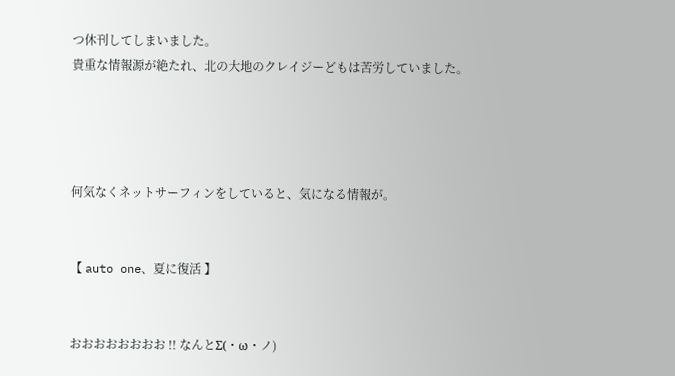つ休刊してしまいました。
貴重な情報源が絶たれ、北の大地のクレイジーどもは苦労していました。




何気なくネットサーフィンをしていると、気になる情報が。


【 auto one、夏に復活 】


おおおおおおおお !! なんとΣ(・ω・ノ)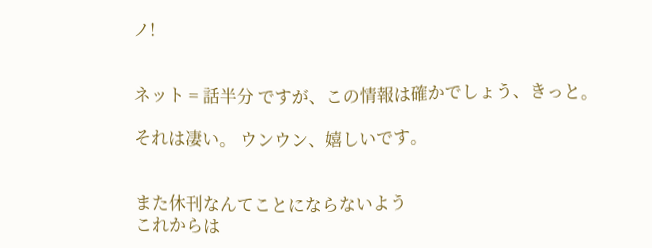ノ!


ネット = 話半分 ですが、この情報は確かでしょう、きっと。

それは凄い。 ウンウン、嬉しいです。


また休刊なんてことにならないよう
これからは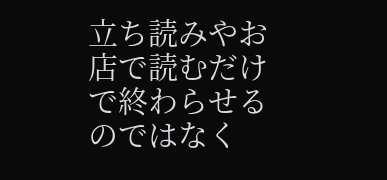立ち読みやお店で読むだけで終わらせるのではなく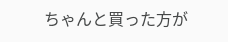ちゃんと買った方が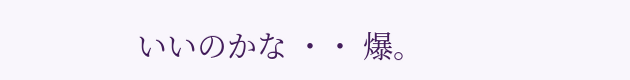いいのかな ・・ 爆。